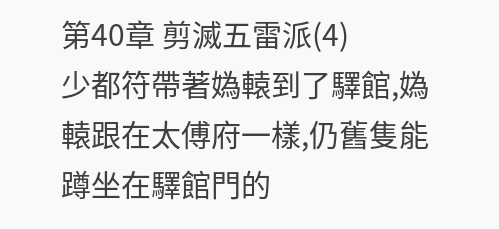第40章 剪滅五雷派(4)
少都符帶著媯轅到了驛館,媯轅跟在太傅府一樣,仍舊隻能蹲坐在驛館門的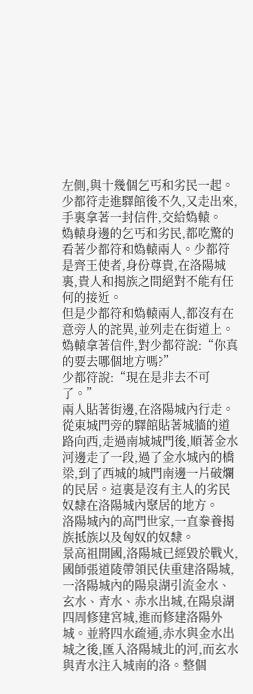左側,與十幾個乞丐和劣民一起。
少都符走進驛館後不久,又走出來,手裏拿著一封信件,交給媯轅。
媯轅身邊的乞丐和劣民,都吃驚的看著少都符和媯轅兩人。少都符是齊王使者,身份尊貴,在洛陽城裏,貴人和揭族之間絕對不能有任何的接近。
但是少都符和媯轅兩人,都沒有在意旁人的詫異,並列走在街道上。
媯轅拿著信件,對少都符說:“你真的要去哪個地方嗎?”
少都符說:“現在是非去不可了。”
兩人貼著街邊,在洛陽城內行走。從東城門旁的驛館貼著城牆的道路向西,走過南城城門後,順著金水河邊走了一段,過了金水城內的橋梁,到了西城的城門南邊一片破爛的民居。這裏是沒有主人的劣民奴隸在洛陽城內聚居的地方。
洛陽城內的高門世家,一直豢養揭族抵族以及匈奴的奴隸。
景高祖開國,洛陽城已經毀於戰火,國師張道陵帶領民伕重建洛陽城,一洛陽城內的陽泉湖引流金水、玄水、青水、赤水出城,在陽泉湖四周修建宮城,進而修建洛陽外城。並將四水疏通,赤水與金水出城之後,匯入洛陽城北的河,而玄水與青水注入城南的洛。整個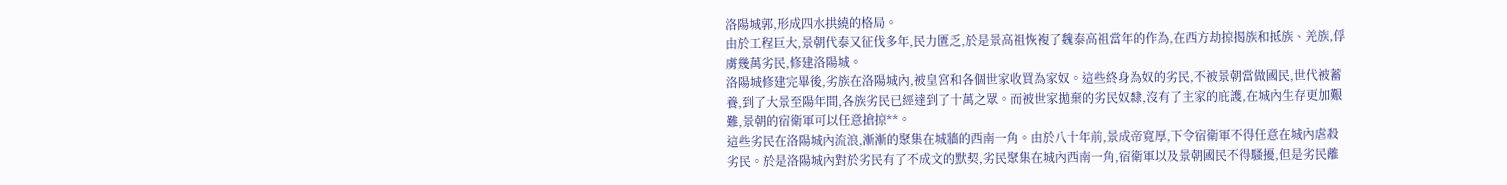洛陽城郭,形成四水拱繞的格局。
由於工程巨大,景朝代泰又征伐多年,民力匱乏,於是景高祖恢複了魏泰高祖當年的作為,在西方劫掠揭族和抵族、羌族,俘虜幾萬劣民,修建洛陽城。
洛陽城修建完畢後,劣族在洛陽城內,被皇宮和各個世家收買為家奴。這些終身為奴的劣民,不被景朝當做國民,世代被蓄養,到了大景至陽年間,各族劣民已經達到了十萬之眾。而被世家拋棄的劣民奴隸,沒有了主家的庇護,在城內生存更加艱難,景朝的宿衛軍可以任意搶掠**。
這些劣民在洛陽城內流浪,漸漸的聚集在城牆的西南一角。由於八十年前,景成帝寬厚,下令宿衛軍不得任意在城內虐殺劣民。於是洛陽城內對於劣民有了不成文的默契,劣民聚集在城內西南一角,宿衛軍以及景朝國民不得騷擾,但是劣民離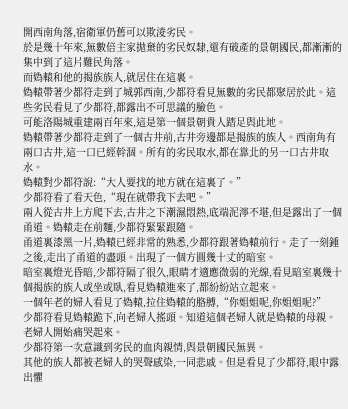開西南角落,宿衛軍仍舊可以欺淩劣民。
於是幾十年來,無數倍主家拋棄的劣民奴隸,還有破產的景朝國民,都漸漸的集中到了這片難民角落。
而媯轅和他的揭族族人,就居住在這裏。
媯轅帶著少都符走到了城郭西南,少都符看見無數的劣民都聚居於此。這些劣民看見了少都符,都露出不可思議的臉色。
可能洛陽城重建兩百年來,這是第一個景朝貴人踏足與此地。
媯轅帶著少都符走到了一個古井前,古井旁邊都是揭族的族人。西南角有兩口古井,這一口已經幹涸。所有的劣民取水,都在靠北的另一口古井取水。
媯轅對少都符說:“大人要找的地方就在這裏了。”
少都符看了看天色,“現在就帶我下去吧。”
兩人從古井上方爬下去,古井之下潮濕悶熱,底端泥濘不堪,但是露出了一個甬道。媯轅走在前麵,少都符緊緊跟隨。
甬道裏漆黑一片,媯轅已經非常的熟悉,少都符跟著媯轅前行。走了一刻鍾之後,走出了甬道的盡頭。出現了一個方圓幾十丈的暗室。
暗室裏燈光昏暗,少都符隔了很久,眼睛才適應微弱的光線,看見暗室裏幾十個揭族的族人或坐或臥,看見媯轅進來了,都紛紛站立起來。
一個年老的婦人看見了媯轅,拉住媯轅的胳膊,“你姐姐呢,你姐姐呢?”
少都符看見媯轅跪下,向老婦人搖頭。知道這個老婦人就是媯轅的母親。
老婦人開始痛哭起來。
少都符第一次意識到劣民的血肉親情,與景朝國民無異。
其他的族人都被老婦人的哭聲感染,一同悲戚。但是看見了少都符,眼中露出懼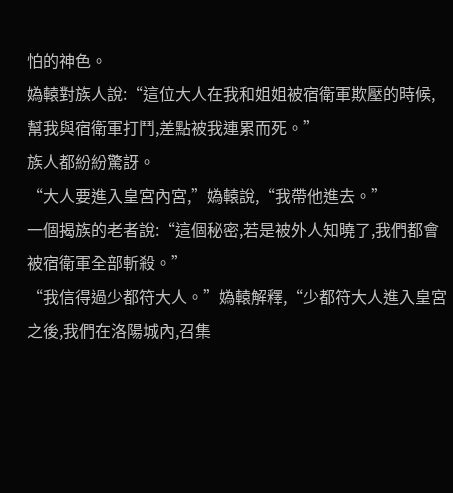怕的神色。
媯轅對族人說:“這位大人在我和姐姐被宿衛軍欺壓的時候,幫我與宿衛軍打鬥,差點被我連累而死。”
族人都紛紛驚訝。
“大人要進入皇宮內宮,”媯轅說,“我帶他進去。”
一個揭族的老者說:“這個秘密,若是被外人知曉了,我們都會被宿衛軍全部斬殺。”
“我信得過少都符大人。”媯轅解釋,“少都符大人進入皇宮之後,我們在洛陽城內,召集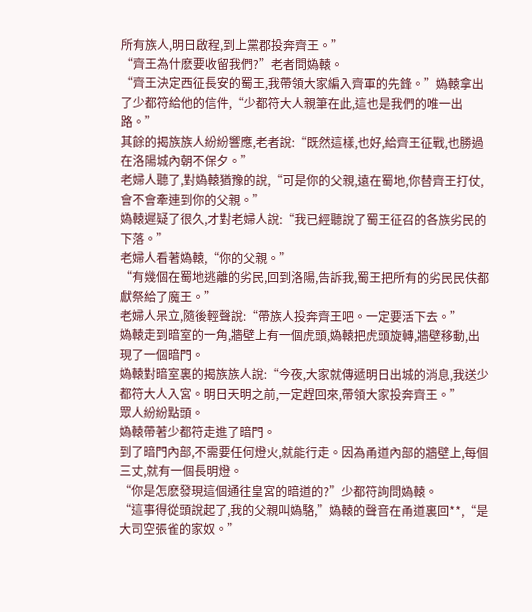所有族人,明日啟程,到上黨郡投奔齊王。”
“齊王為什麽要收留我們?”老者問媯轅。
“齊王決定西征長安的蜀王,我帶領大家編入齊軍的先鋒。”媯轅拿出了少都符給他的信件,“少都符大人親筆在此,這也是我們的唯一出路。”
其餘的揭族族人紛紛響應,老者說:“既然這樣,也好,給齊王征戰,也勝過在洛陽城內朝不保夕。”
老婦人聽了,對媯轅猶豫的說,“可是你的父親,遠在蜀地,你替齊王打仗,會不會牽連到你的父親。”
媯轅遲疑了很久,才對老婦人說:“我已經聽說了蜀王征召的各族劣民的下落。”
老婦人看著媯轅,“你的父親。”
“有幾個在蜀地逃離的劣民,回到洛陽,告訴我,蜀王把所有的劣民民伕都獻祭給了魔王。”
老婦人呆立,隨後輕聲說:“帶族人投奔齊王吧。一定要活下去。”
媯轅走到暗室的一角,牆壁上有一個虎頭,媯轅把虎頭旋轉,牆壁移動,出現了一個暗門。
媯轅對暗室裏的揭族族人說:“今夜,大家就傳遞明日出城的消息,我送少都符大人入宮。明日天明之前,一定趕回來,帶領大家投奔齊王。”
眾人紛紛點頭。
媯轅帶著少都符走進了暗門。
到了暗門內部,不需要任何燈火,就能行走。因為甬道內部的牆壁上,每個三丈,就有一個長明燈。
“你是怎麽發現這個通往皇宮的暗道的?”少都符詢問媯轅。
“這事得從頭說起了,我的父親叫媯駱,”媯轅的聲音在甬道裏回**,“是大司空張雀的家奴。”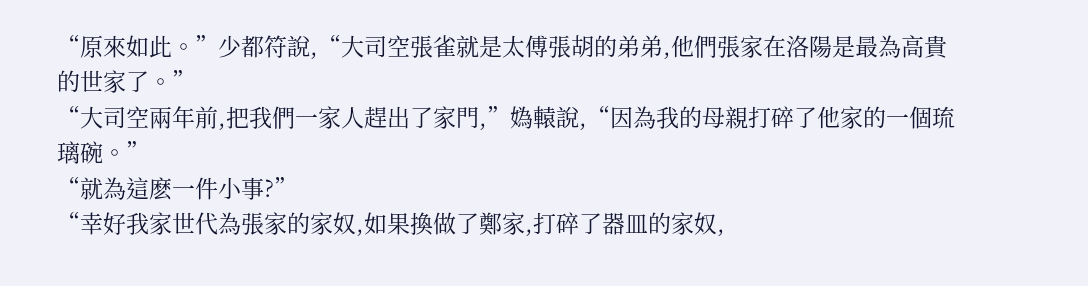“原來如此。”少都符說,“大司空張雀就是太傅張胡的弟弟,他們張家在洛陽是最為高貴的世家了。”
“大司空兩年前,把我們一家人趕出了家門,”媯轅說,“因為我的母親打碎了他家的一個琉璃碗。”
“就為這麽一件小事?”
“幸好我家世代為張家的家奴,如果換做了鄭家,打碎了器皿的家奴,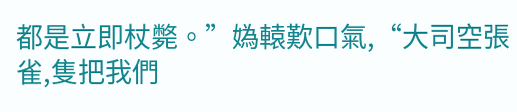都是立即杖斃。”媯轅歎口氣,“大司空張雀,隻把我們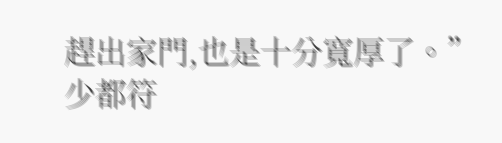趕出家門,也是十分寬厚了。”
少都符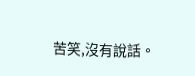苦笑,沒有說話。